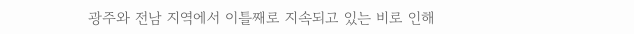광주와 전남 지역에서 이틀째로 지속되고 있는 비로 인해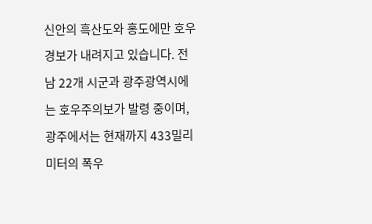신안의 흑산도와 홍도에만 호우경보가 내려지고 있습니다. 전남 22개 시군과 광주광역시에는 호우주의보가 발령 중이며, 광주에서는 현재까지 433밀리미터의 폭우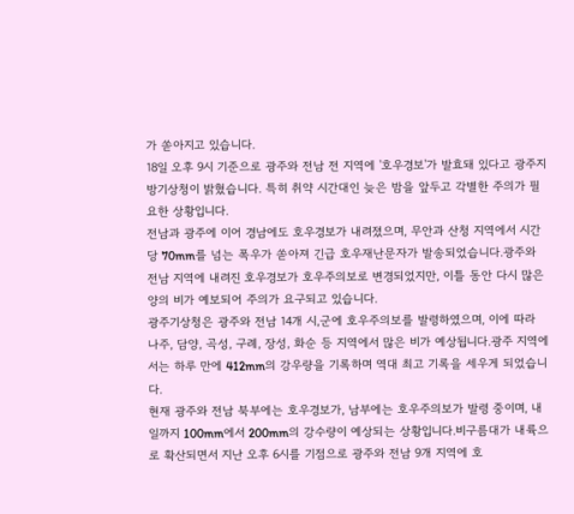가 쏟아지고 있습니다.
18일 오후 9시 기준으로 광주와 전남 전 지역에 '호우경보'가 발효돼 있다고 광주지방기상청이 밝혔습니다. 특히 취약 시간대인 늦은 밤을 앞두고 각별한 주의가 필요한 상황입니다.
전남과 광주에 이어 경남에도 호우경보가 내려졌으며, 무안과 산청 지역에서 시간당 70mm를 넘는 폭우가 쏟아져 긴급 호우재난문자가 발송되었습니다.광주와 전남 지역에 내려진 호우경보가 호우주의보로 변경되었지만, 이틀 동안 다시 많은 양의 비가 예보되어 주의가 요구되고 있습니다.
광주기상청은 광주와 전남 14개 시,군에 호우주의보를 발령하였으며, 이에 따라 나주, 담양, 곡성, 구례, 장성, 화순 등 지역에서 많은 비가 예상됩니다.광주 지역에서는 하루 만에 412mm의 강우량을 기록하며 역대 최고 기록을 세우게 되었습니다.
현재 광주와 전남 북부에는 호우경보가, 남부에는 호우주의보가 발령 중이며, 내일까지 100mm에서 200mm의 강수량이 예상되는 상황입니다.비구름대가 내륙으로 확산되면서 지난 오후 6시를 기점으로 광주와 전남 9개 지역에 호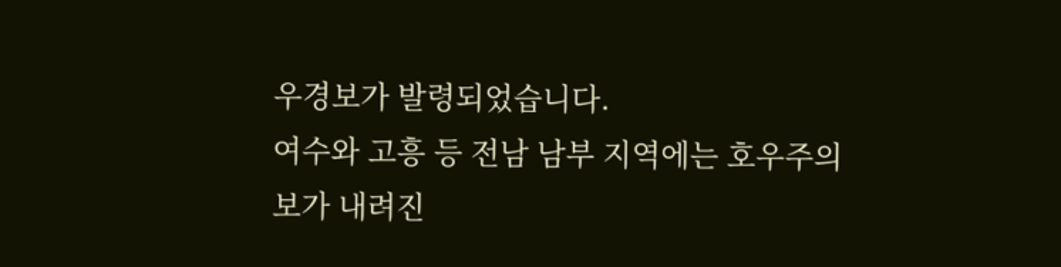우경보가 발령되었습니다.
여수와 고흥 등 전남 남부 지역에는 호우주의보가 내려진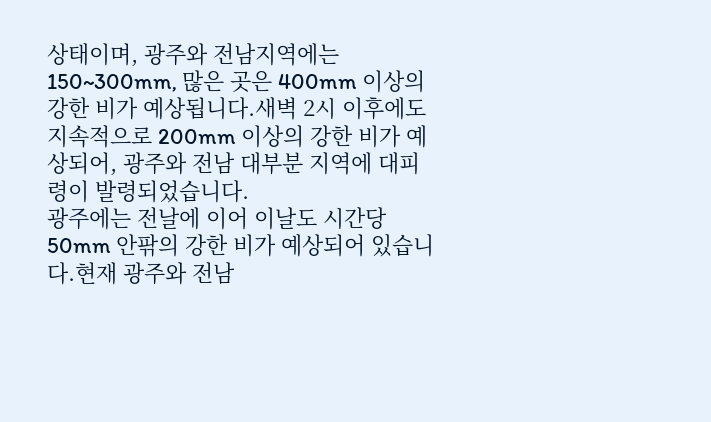상태이며, 광주와 전남지역에는 150~300mm, 많은 곳은 400mm 이상의 강한 비가 예상됩니다.새벽 2시 이후에도 지속적으로 200mm 이상의 강한 비가 예상되어, 광주와 전남 대부분 지역에 대피령이 발령되었습니다.
광주에는 전날에 이어 이날도 시간당 50mm 안팎의 강한 비가 예상되어 있습니다.현재 광주와 전남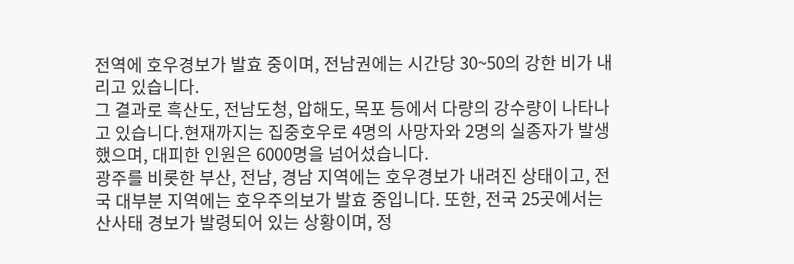전역에 호우경보가 발효 중이며, 전남권에는 시간당 30~50의 강한 비가 내리고 있습니다.
그 결과로 흑산도, 전남도청, 압해도, 목포 등에서 다량의 강수량이 나타나고 있습니다.현재까지는 집중호우로 4명의 사망자와 2명의 실종자가 발생했으며, 대피한 인원은 6000명을 넘어섰습니다.
광주를 비롯한 부산, 전남, 경남 지역에는 호우경보가 내려진 상태이고, 전국 대부분 지역에는 호우주의보가 발효 중입니다. 또한, 전국 25곳에서는 산사태 경보가 발령되어 있는 상황이며, 정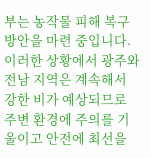부는 농작물 피해 복구 방안을 마련 중입니다.
이러한 상황에서 광주와 전남 지역은 계속해서 강한 비가 예상되므로 주변 환경에 주의를 기울이고 안전에 최선을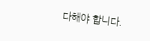다해야 합니다.